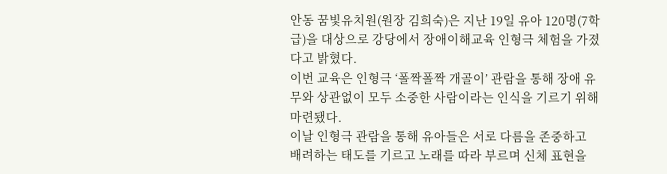안동 꿈빛유치원(원장 김희숙)은 지난 19일 유아 120명(7학급)을 대상으로 강당에서 장애이해교육 인형극 체험을 가졌다고 밝혔다.
이번 교육은 인형극 ‘폴짝폴짝 개골이’ 관람을 통해 장애 유무와 상관없이 모두 소중한 사람이라는 인식을 기르기 위해 마련됐다.
이날 인형극 관람을 통해 유아들은 서로 다름을 존중하고 배려하는 태도를 기르고 노래를 따라 부르며 신체 표현을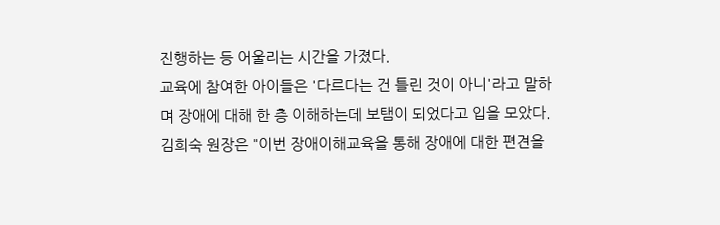진행하는 등 어울리는 시간을 가졌다.
교육에 참여한 아이들은 '다르다는 건 틀린 것이 아니'라고 말하며 장애에 대해 한 층 이해하는데 보탬이 되었다고 입을 모았다.
김희숙 원장은 "이번 장애이해교육을 통해 장애에 대한 편견을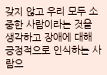갖지 않고 우리 모두 소중한 사람이라는 것을 생각하고 장애에 대해 긍정적으로 인식하는 사람으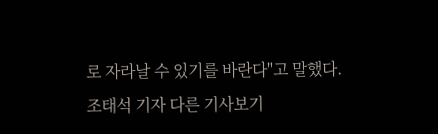로 자라날 수 있기를 바란다"고 말했다.
조태석 기자 다른 기사보기